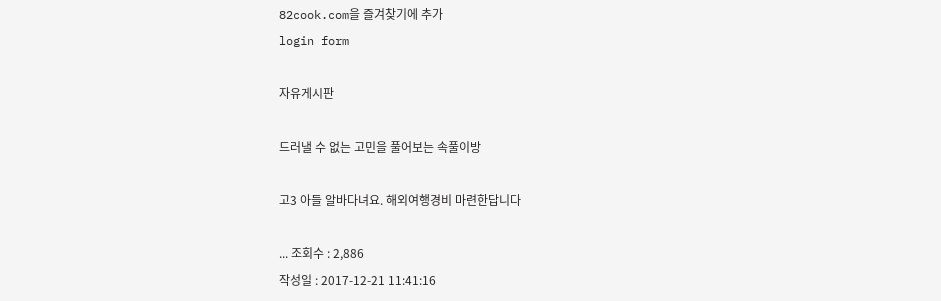82cook.com을 즐겨찾기에 추가
login form

자유게시판

드러낼 수 없는 고민을 풀어보는 속풀이방

고3 아들 알바다녀요. 해외여행경비 마련한답니다

... 조회수 : 2,886
작성일 : 2017-12-21 11:41:16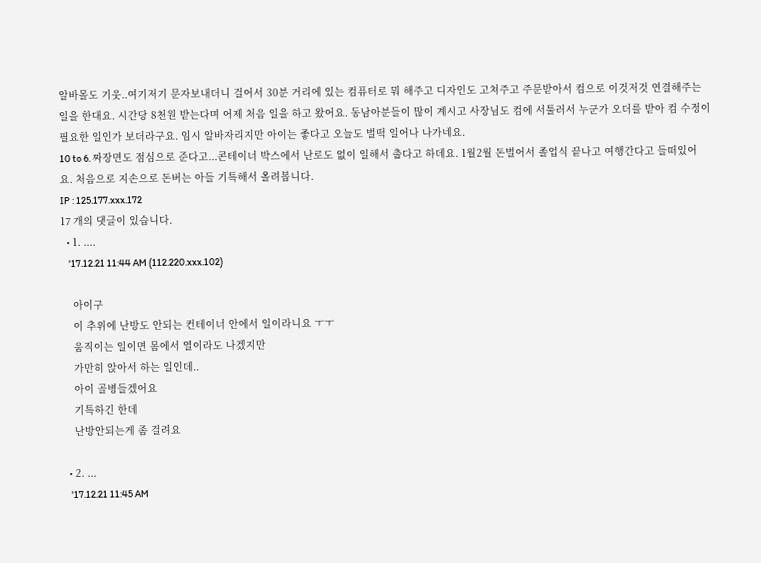알바몰도 기웃..여기저기 문자보내더니 걸어서 30분 거리에 있는 컴퓨터로 뭐 해주고 디자인도 고쳐주고 주문받아서 컴으로 이것저것 연결해주는 일을 한대요. 시간당 8천원 받는다며 어제 처음 일을 하고 왔어요. 동남아분들이 많이 계시고 사장님도 컴에 서툴러서 누군가 오더를 받아 컴 수정이 필요한 일인가 보더라구요. 임시 알바자리지만 아이는 좋다고 오늘도 벌떡 일어나 나가네요.
10 to 6. 짜장면도 점심으로 준다고...콘테이너 박스에서 난로도 없이 일해서 춥다고 하데요. 1월2월 돈벌어서 졸업식 끝나고 여행간다고 들떠있어요. 처음으로 지손으로 돈버는 아들 기특해서 올려봅니다.
IP : 125.177.xxx.172
17 개의 댓글이 있습니다.
  • 1. ....
    '17.12.21 11:44 AM (112.220.xxx.102)

    아이구
    이 추위에 난방도 안되는 컨테이너 안에서 일이라니요 ㅜㅜ
    움직이는 일이면 몸에서 열이라도 나겠지만
    가만히 앉아서 하는 일인데..
    아이 골병들겠어요
    기특하긴 한데
    난방안되는게 좀 걸려요

  • 2. ...
    '17.12.21 11:45 AM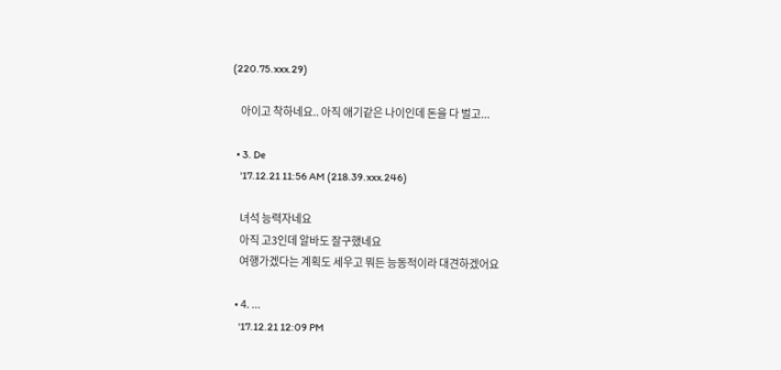(220.75.xxx.29)

    아이고 착하네요.. 아직 애기같은 나이인데 돈을 다 벌고...

  • 3. De
    '17.12.21 11:56 AM (218.39.xxx.246)

    녀석 능력자네요
    아직 고3인데 알바도 잘구했네요
    여행가겠다는 계획도 세우고 뭐든 능동적이라 대견하겠어요

  • 4. ...
    '17.12.21 12:09 PM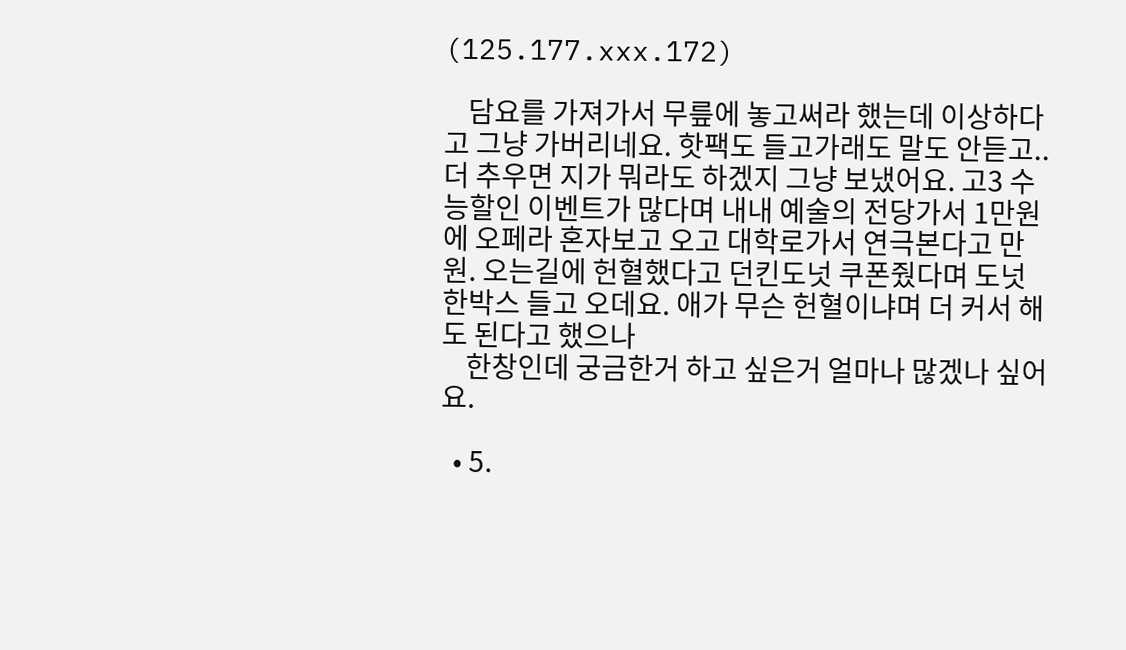(125.177.xxx.172)

    담요를 가져가서 무릎에 놓고써라 했는데 이상하다고 그냥 가버리네요. 핫팩도 들고가래도 말도 안듣고..더 추우면 지가 뭐라도 하겠지 그냥 보냈어요. 고3 수능할인 이벤트가 많다며 내내 예술의 전당가서 1만원에 오페라 혼자보고 오고 대학로가서 연극본다고 만원. 오는길에 헌혈했다고 던킨도넛 쿠폰줬다며 도넛 한박스 들고 오데요. 애가 무슨 헌혈이냐며 더 커서 해도 된다고 했으나
    한창인데 궁금한거 하고 싶은거 얼마나 많겠나 싶어요.

  • 5.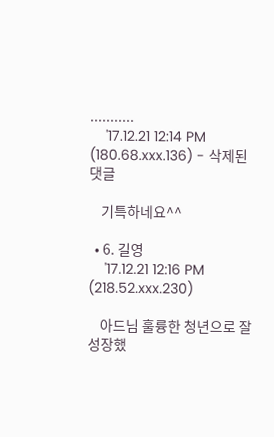...........
    '17.12.21 12:14 PM (180.68.xxx.136) - 삭제된댓글

    기특하네요^^

  • 6. 길영
    '17.12.21 12:16 PM (218.52.xxx.230)

    아드님 훌륭한 청년으로 잘 성장했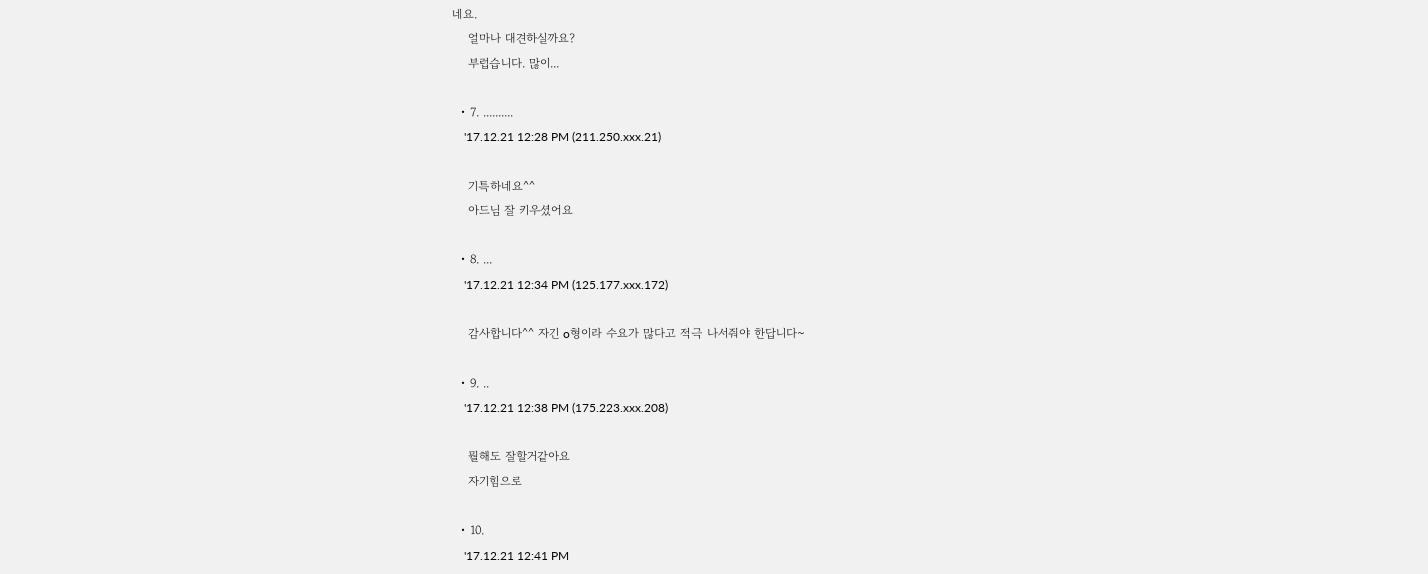네요.
    얼마나 대견하실까요?
    부럽습니다. 많이...

  • 7. ..........
    '17.12.21 12:28 PM (211.250.xxx.21)

    기특하네요^^
    아드님 잘 키우셨어요

  • 8. ...
    '17.12.21 12:34 PM (125.177.xxx.172)

    감사합니다^^ 자긴 o형이라 수요가 많다고 적극 나서줘야 한답니다~

  • 9. ..
    '17.12.21 12:38 PM (175.223.xxx.208)

    뭘해도 잘할거같아요
    자기힘으로

  • 10.
    '17.12.21 12:41 PM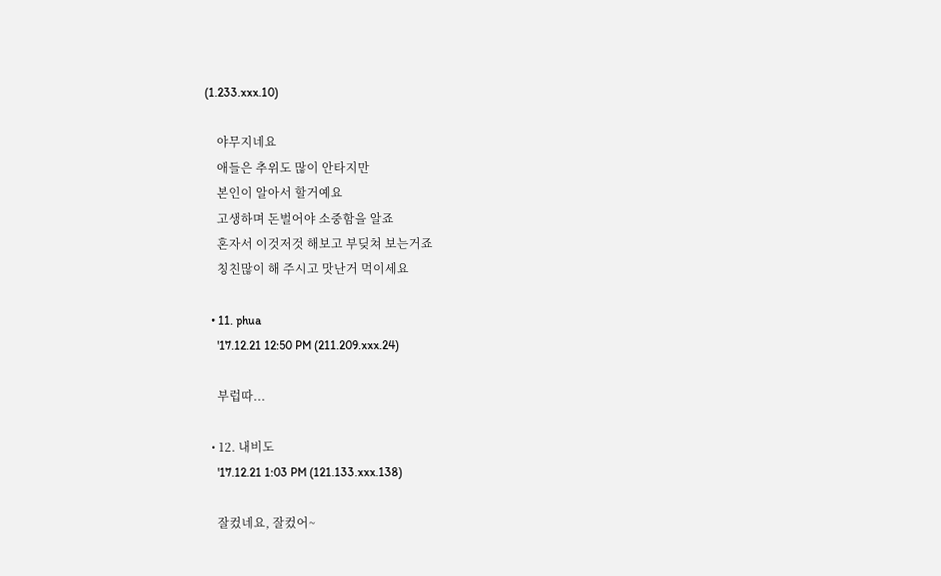(1.233.xxx.10)

    야무지네요
    애들은 추위도 많이 안타지만
    본인이 알아서 할거예요
    고생하며 돈벌어야 소중함을 알죠
    혼자서 이것저것 해보고 부딪쳐 보는거죠
    칭친많이 해 주시고 맛난거 먹이세요

  • 11. phua
    '17.12.21 12:50 PM (211.209.xxx.24)

    부럽따...

  • 12. 내비도
    '17.12.21 1:03 PM (121.133.xxx.138)

    잘컸네요, 잘컸어~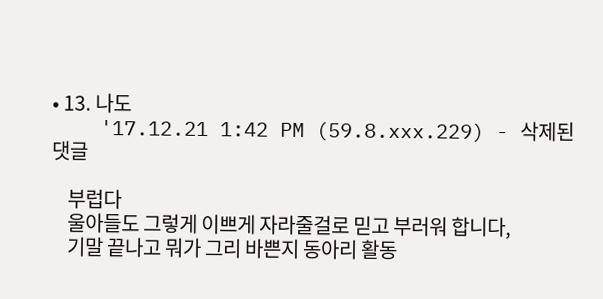• 13. 나도
    '17.12.21 1:42 PM (59.8.xxx.229) - 삭제된댓글

    부럽다
    울아들도 그렇게 이쁘게 자라줄걸로 믿고 부러워 합니다,
    기말 끝나고 뭐가 그리 바쁜지 동아리 활동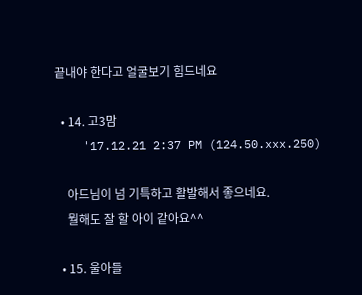끝내야 한다고 얼굴보기 힘드네요

  • 14. 고3맘
    '17.12.21 2:37 PM (124.50.xxx.250)

    아드님이 넘 기특하고 활발해서 좋으네요.
    뭘해도 잘 할 아이 같아요^^

  • 15. 울아들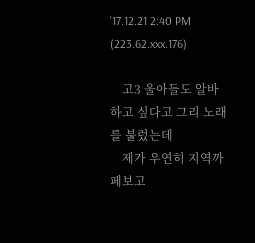'17.12.21 2:40 PM (223.62.xxx.176)

    고3 울아들도 알바하고 싶다고 그리 노래를 불렀는데
    제가 우연히 지역까페보고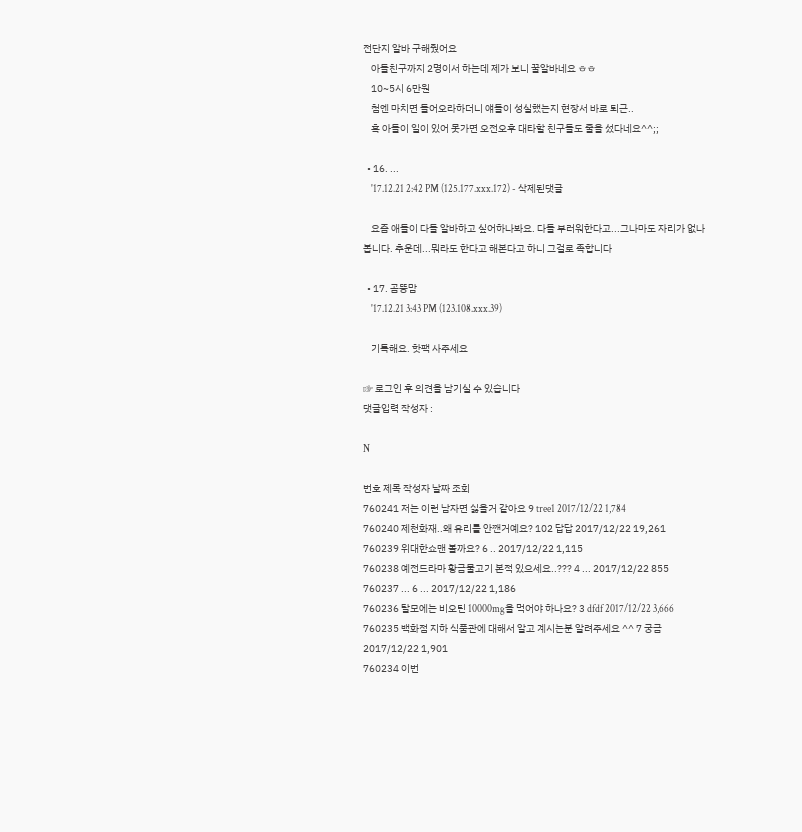전단지 알바 구해줬어요
    아들친구까지 2명이서 하는데 제가 보니 꿀알바네요 ㅎㅎ
    10~5시 6만원
    첨엔 마치면 들어오라하더니 얘들이 성실했는지 현장서 바로 퇴근..
    혹 아들이 일이 있어 못가면 오전오후 대타할 친구들도 줄을 섰다네요^^;;

  • 16. ...
    '17.12.21 2:42 PM (125.177.xxx.172) - 삭제된댓글

    요즘 애들이 다들 알바하고 싶어하나봐요. 다들 부러워한다고...그나마도 자리가 없나봅니다. 추운데...뭐라도 한다고 해본다고 하니 그걸로 족합니다

  • 17. 곰뚱맘
    '17.12.21 3:43 PM (123.108.xxx.39)

    기특해요. 핫팩 사주세요

☞ 로그인 후 의견을 남기실 수 있습니다
댓글입력 작성자 :

N

번호 제목 작성자 날짜 조회
760241 저는 이런 남자면 싫을거 같아요 9 tree1 2017/12/22 1,784
760240 제천화재..왜 유리를 안깬거예요? 102 답답 2017/12/22 19,261
760239 위대한쇼맨 볼까요? 6 .. 2017/12/22 1,115
760238 예전드라마 황금물고기 본적 있으세요..??? 4 ... 2017/12/22 855
760237 ... 6 ... 2017/12/22 1,186
760236 탈모에는 비오틴 10000mg을 먹어야 하나요? 3 dfdf 2017/12/22 3,666
760235 백화점 지하 식품관에 대해서 알고 계시는분 알려주세요 ^^ 7 궁금 2017/12/22 1,901
760234 이번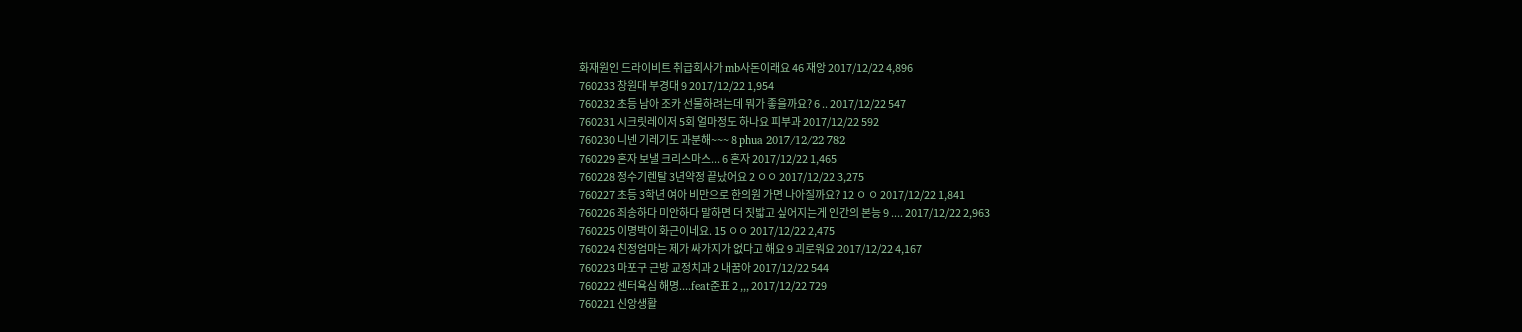화재원인 드라이비트 취급회사가 mb사돈이래요 46 재앙 2017/12/22 4,896
760233 창원대 부경대 9 2017/12/22 1,954
760232 초등 남아 조카 선물하려는데 뭐가 좋을까요? 6 .. 2017/12/22 547
760231 시크릿레이저 5회 얼마정도 하나요 피부과 2017/12/22 592
760230 니넨 기레기도 과분해~~~ 8 phua 2017/12/22 782
760229 혼자 보낼 크리스마스... 6 혼자 2017/12/22 1,465
760228 정수기렌탈 3년약정 끝났어요 2 ㅇㅇ 2017/12/22 3,275
760227 초등 3학년 여아 비만으로 한의원 가면 나아질까요? 12 ㅇ ㅇ 2017/12/22 1,841
760226 죄송하다 미안하다 말하면 더 짓밟고 싶어지는게 인간의 본능 9 .... 2017/12/22 2,963
760225 이명박이 화근이네요. 15 ㅇㅇ 2017/12/22 2,475
760224 친정엄마는 제가 싸가지가 없다고 해요 9 괴로워요 2017/12/22 4,167
760223 마포구 근방 교정치과 2 내꿈아 2017/12/22 544
760222 센터욕심 해명....feat준표 2 ,,, 2017/12/22 729
760221 신앙생활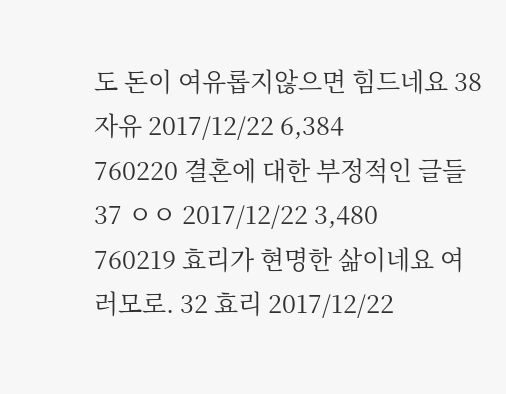도 돈이 여유롭지않으면 힘드네요 38 자유 2017/12/22 6,384
760220 결혼에 대한 부정적인 글들 37 ㅇㅇ 2017/12/22 3,480
760219 효리가 현명한 삶이네요 여러모로. 32 효리 2017/12/22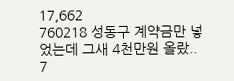17,662
760218 성동구 계약금만 넣었는데 그새 4천만원 올랐.. 7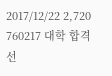2017/12/22 2,720
760217 대학 합격 선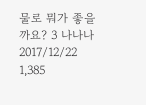물로 뭐가 좋을까요? 3 나나나 2017/12/22 1,385